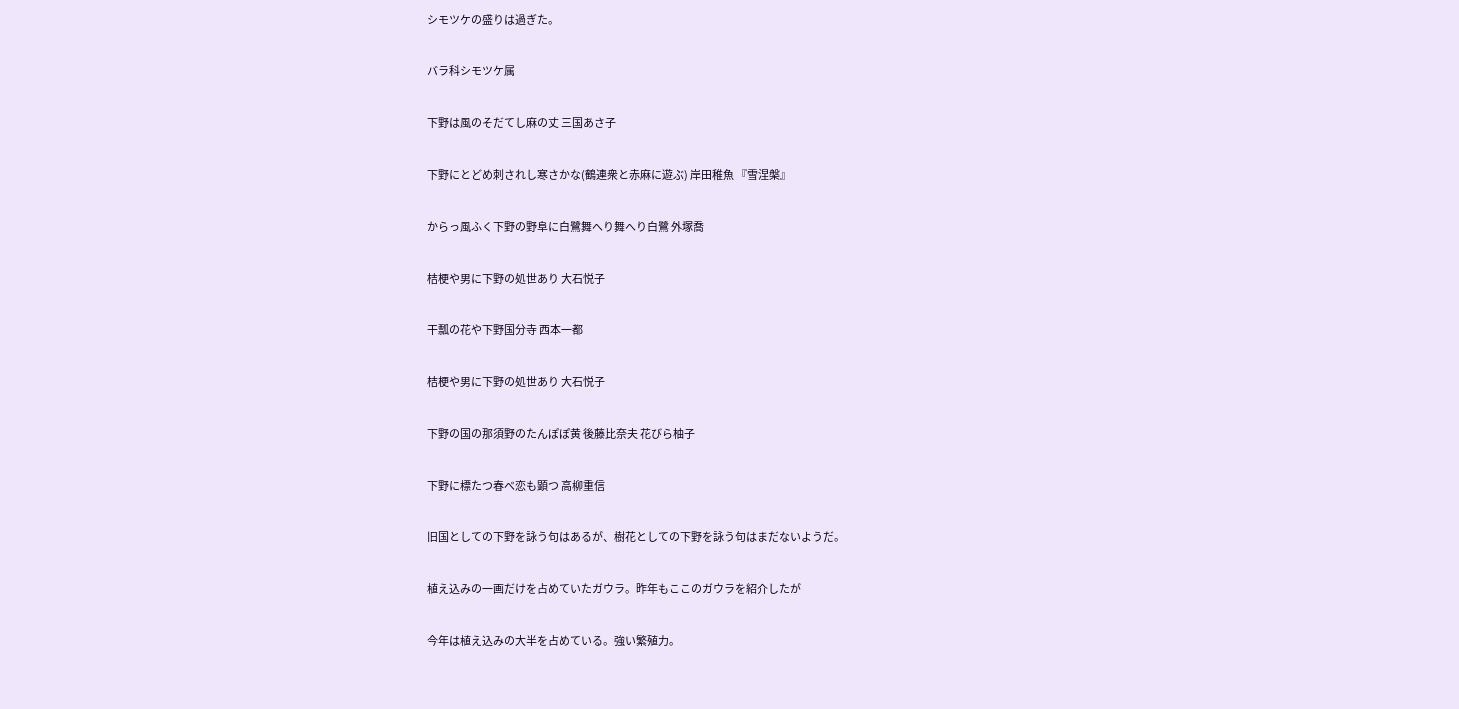シモツケの盛りは過ぎた。

バラ科シモツケ属

下野は風のそだてし麻の丈 三国あさ子

下野にとどめ刺されし寒さかな(鶴連衆と赤麻に遊ぶ) 岸田稚魚 『雪涅槃』

からっ風ふく下野の野阜に白鷺舞へり舞へり白鷺 外塚喬

桔梗や男に下野の処世あり 大石悦子

干瓢の花や下野国分寺 西本一都

桔梗や男に下野の処世あり 大石悦子

下野の国の那須野のたんぽぽ黄 後藤比奈夫 花びら柚子

下野に標たつ春べ恋も顕つ 高柳重信

旧国としての下野を詠う句はあるが、樹花としての下野を詠う句はまだないようだ。

植え込みの一画だけを占めていたガウラ。昨年もここのガウラを紹介したが

今年は植え込みの大半を占めている。強い繁殖力。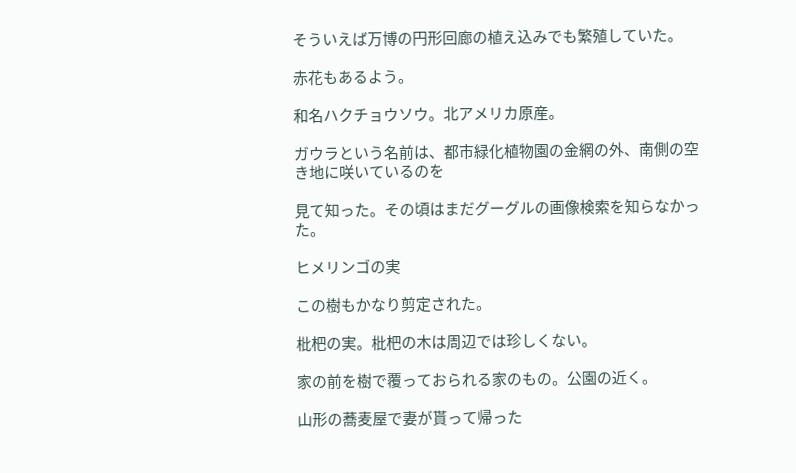そういえば万博の円形回廊の植え込みでも繁殖していた。

赤花もあるよう。

和名ハクチョウソウ。北アメリカ原産。

ガウラという名前は、都市緑化植物園の金網の外、南側の空き地に咲いているのを

見て知った。その頃はまだグーグルの画像検索を知らなかった。

ヒメリンゴの実

この樹もかなり剪定された。

枇杷の実。枇杷の木は周辺では珍しくない。

家の前を樹で覆っておられる家のもの。公園の近く。

山形の蕎麦屋で妻が貰って帰った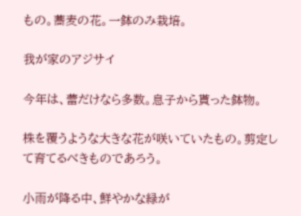もの。蕎麦の花。一鉢のみ栽培。

我が家のアジサイ

今年は、蕾だけなら多数。息子から貰った鉢物。

株を覆うような大きな花が咲いていたもの。剪定して育てるべきものであろう。

小雨が降る中、鮮やかな緑が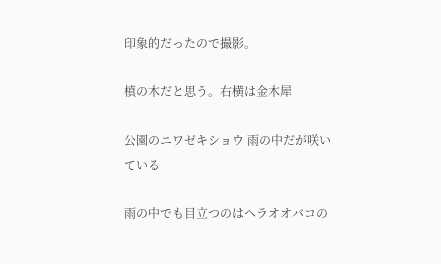印象的だったので撮影。

槙の木だと思う。右横は金木犀

公園のニワゼキショウ 雨の中だが咲いている

雨の中でも目立つのはヘラオオバコの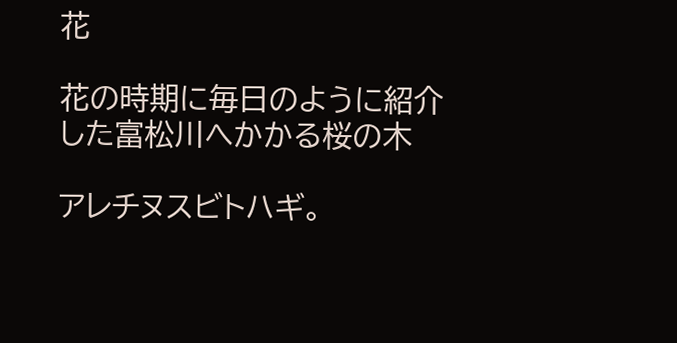花

花の時期に毎日のように紹介した富松川へかかる桜の木

アレチヌスビトハギ。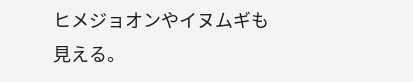ヒメジョオンやイヌムギも見える。